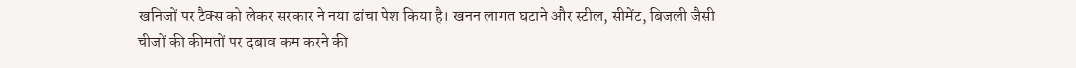खनिजों पर टैक्स को लेकर सरकार ने नया ढांचा पेश किया है। खनन लागत घटाने और स्टील, सीमेंट, बिजली जैसी चीजों की कीमतों पर दबाव कम करने की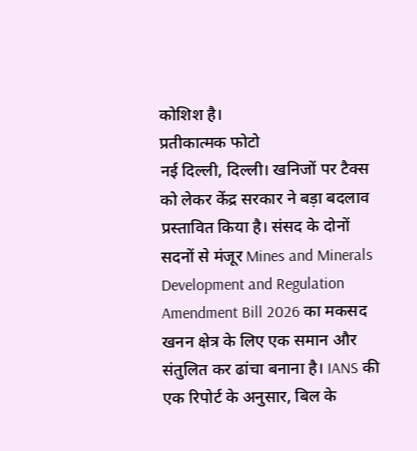कोशिश है।
प्रतीकात्मक फोटो
नई दिल्ली, दिल्ली। खनिजों पर टैक्स को लेकर केंद्र सरकार ने बड़ा बदलाव प्रस्तावित किया है। संसद के दोनों सदनों से मंजूर Mines and Minerals Development and Regulation Amendment Bill 2026 का मकसद खनन क्षेत्र के लिए एक समान और संतुलित कर ढांचा बनाना है। IANS की एक रिपोर्ट के अनुसार, बिल के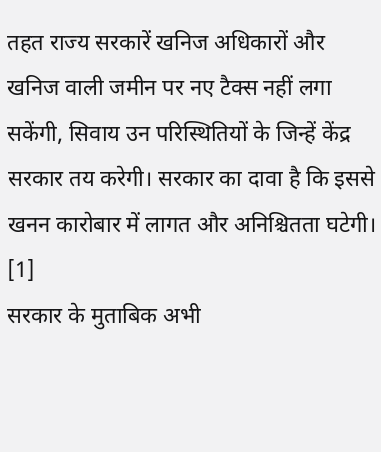तहत राज्य सरकारें खनिज अधिकारों और खनिज वाली जमीन पर नए टैक्स नहीं लगा सकेंगी, सिवाय उन परिस्थितियों के जिन्हें केंद्र सरकार तय करेगी। सरकार का दावा है कि इससे खनन कारोबार में लागत और अनिश्चितता घटेगी। [1]
सरकार के मुताबिक अभी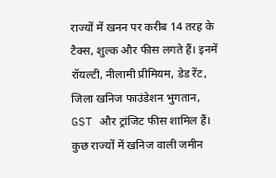राज्यों में खनन पर करीब 14 तरह के टैक्स, शुल्क और फीस लगते हैं। इनमें रॉयल्टी, नीलामी प्रीमियम, डेड रेंट, जिला खनिज फाउंडेशन भुगतान, GST और ट्रांजिट फीस शामिल हैं। कुछ राज्यों में खनिज वाली जमीन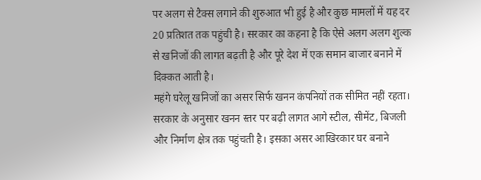पर अलग से टैक्स लगाने की शुरुआत भी हुई है और कुछ मामलों में यह दर 20 प्रतिशत तक पहुंची है। सरकार का कहना है कि ऐसे अलग अलग शुल्क से खनिजों की लागत बढ़ती है और पूरे देश में एक समान बाजार बनाने में दिक्कत आती है।
महंगे घरेलू खनिजों का असर सिर्फ खनन कंपनियों तक सीमित नहीं रहता। सरकार के अनुसार खनन स्तर पर बढ़ी लागत आगे स्टील, सीमेंट, बिजली और निर्माण क्षेत्र तक पहुंचती है। इसका असर आखिरकार घर बनाने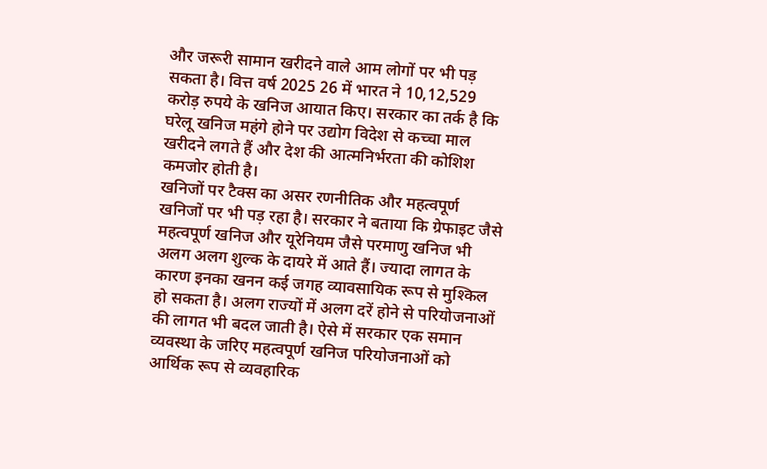और जरूरी सामान खरीदने वाले आम लोगों पर भी पड़ सकता है। वित्त वर्ष 2025 26 में भारत ने 10,12,529 करोड़ रुपये के खनिज आयात किए। सरकार का तर्क है कि घरेलू खनिज महंगे होने पर उद्योग विदेश से कच्चा माल खरीदने लगते हैं और देश की आत्मनिर्भरता की कोशिश कमजोर होती है।
खनिजों पर टैक्स का असर रणनीतिक और महत्वपूर्ण खनिजों पर भी पड़ रहा है। सरकार ने बताया कि ग्रेफाइट जैसे महत्वपूर्ण खनिज और यूरेनियम जैसे परमाणु खनिज भी अलग अलग शुल्क के दायरे में आते हैं। ज्यादा लागत के कारण इनका खनन कई जगह व्यावसायिक रूप से मुश्किल हो सकता है। अलग राज्यों में अलग दरें होने से परियोजनाओं की लागत भी बदल जाती है। ऐसे में सरकार एक समान व्यवस्था के जरिए महत्वपूर्ण खनिज परियोजनाओं को आर्थिक रूप से व्यवहारिक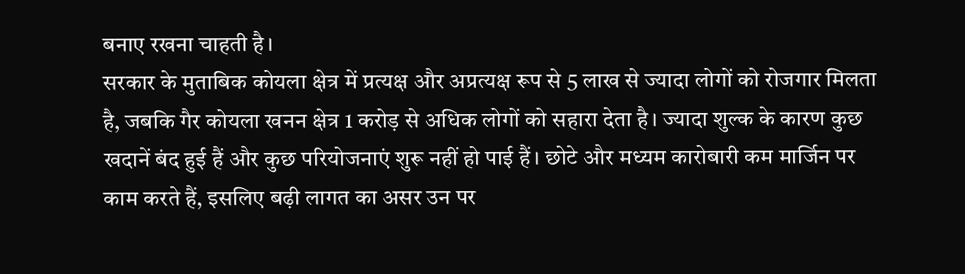बनाए रखना चाहती है।
सरकार के मुताबिक कोयला क्षेत्र में प्रत्यक्ष और अप्रत्यक्ष रूप से 5 लाख से ज्यादा लोगों को रोजगार मिलता है, जबकि गैर कोयला खनन क्षेत्र 1 करोड़ से अधिक लोगों को सहारा देता है। ज्यादा शुल्क के कारण कुछ खदानें बंद हुई हैं और कुछ परियोजनाएं शुरू नहीं हो पाई हैं। छोटे और मध्यम कारोबारी कम मार्जिन पर काम करते हैं, इसलिए बढ़ी लागत का असर उन पर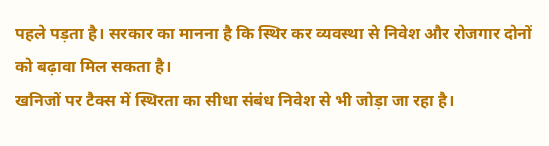पहले पड़ता है। सरकार का मानना है कि स्थिर कर व्यवस्था से निवेश और रोजगार दोनों को बढ़ावा मिल सकता है।
खनिजों पर टैक्स में स्थिरता का सीधा संबंध निवेश से भी जोड़ा जा रहा है।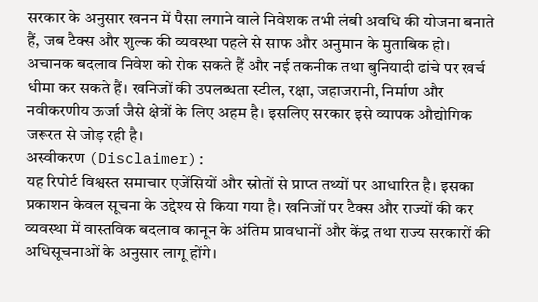सरकार के अनुसार खनन में पैसा लगाने वाले निवेशक तभी लंबी अवधि की योजना बनाते हैं, जब टैक्स और शुल्क की व्यवस्था पहले से साफ और अनुमान के मुताबिक हो। अचानक बदलाव निवेश को रोक सकते हैं और नई तकनीक तथा बुनियादी ढांचे पर खर्च धीमा कर सकते हैं। खनिजों की उपलब्धता स्टील, रक्षा, जहाजरानी, निर्माण और नवीकरणीय ऊर्जा जैसे क्षेत्रों के लिए अहम है। इसलिए सरकार इसे व्यापक औद्योगिक जरूरत से जोड़ रही है।
अस्वीकरण (Disclaimer):
यह रिपोर्ट विश्वस्त समाचार एजेंसियों और स्रोतों से प्राप्त तथ्यों पर आधारित है। इसका प्रकाशन केवल सूचना के उद्देश्य से किया गया है। खनिजों पर टैक्स और राज्यों की कर व्यवस्था में वास्तविक बदलाव कानून के अंतिम प्रावधानों और केंद्र तथा राज्य सरकारों की अधिसूचनाओं के अनुसार लागू होंगे।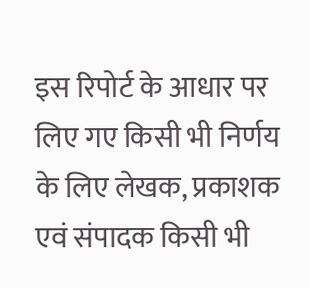इस रिपोर्ट के आधार पर लिए गए किसी भी निर्णय के लिए लेखक, प्रकाशक एवं संपादक किसी भी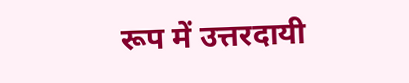रूप में उत्तरदायी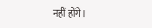नहीं होंगे।